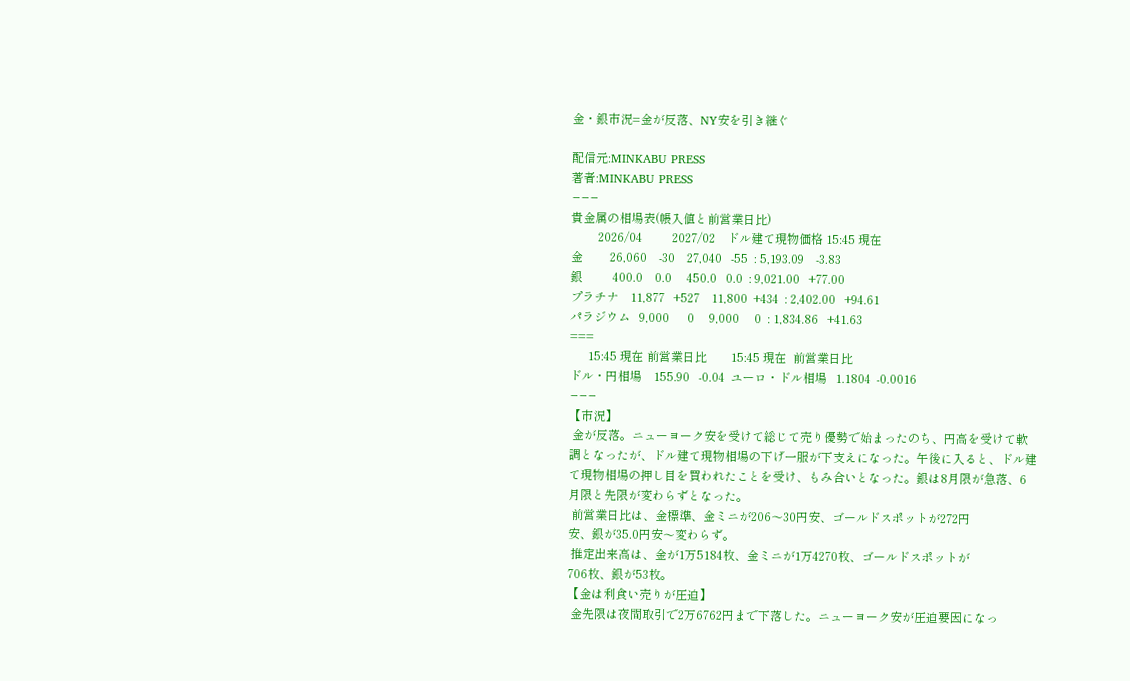金・銀市況=金が反落、NY安を引き継ぐ

配信元:MINKABU PRESS
著者:MINKABU PRESS
−−−
貴金属の相場表(帳入値と前営業日比)
         2026/04          2027/02    ドル建て現物価格 15:45 現在
金         26,060    -30    27,040   -55  : 5,193.09    -3.83
銀          400.0    0.0     450.0   0.0  : 9,021.00   +77.00
プラチナ    11,877   +527    11,800  +434  : 2,402.00   +94.61
パラジウム   9,000      0     9,000     0  : 1,834.86   +41.63
===
      15:45 現在 前営業日比        15:45 現在  前営業日比
ドル・円相場    155.90   -0.04  ユーロ・ドル相場   1.1804  -0.0016
−−−
【市況】
 金が反落。ニューヨーク安を受けて総じて売り優勢で始まったのち、円高を受けて軟
調となったが、ドル建て現物相場の下げ一服が下支えになった。午後に入ると、ドル建
て現物相場の押し目を買われたことを受け、もみ合いとなった。銀は8月限が急落、6
月限と先限が変わらずとなった。
 前営業日比は、金標準、金ミニが206〜30円安、ゴールドスポットが272円
安、銀が35.0円安〜変わらず。
 推定出来高は、金が1万5184枚、金ミニが1万4270枚、ゴールドスポットが
706枚、銀が53枚。
【金は利食い売りが圧迫】
 金先限は夜間取引で2万6762円まで下落した。ニューヨーク安が圧迫要因になっ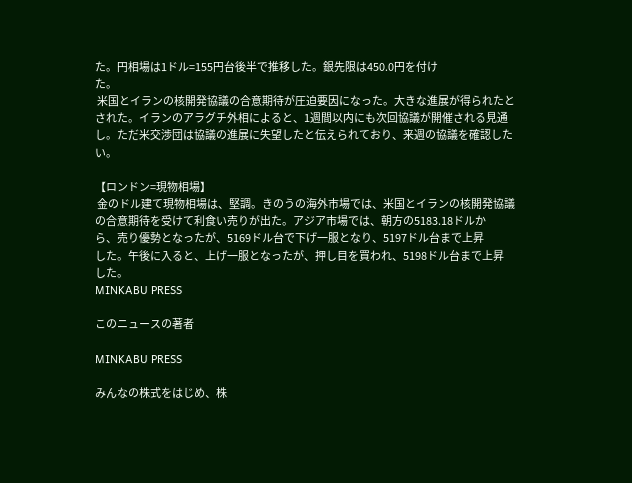た。円相場は1ドル=155円台後半で推移した。銀先限は450.0円を付け
た。
 米国とイランの核開発協議の合意期待が圧迫要因になった。大きな進展が得られたと
された。イランのアラグチ外相によると、1週間以内にも次回協議が開催される見通
し。ただ米交渉団は協議の進展に失望したと伝えられており、来週の協議を確認した
い。

【ロンドン=現物相場】
 金のドル建て現物相場は、堅調。きのうの海外市場では、米国とイランの核開発協議
の合意期待を受けて利食い売りが出た。アジア市場では、朝方の5183.18ドルか
ら、売り優勢となったが、5169ドル台で下げ一服となり、5197ドル台まで上昇
した。午後に入ると、上げ一服となったが、押し目を買われ、5198ドル台まで上昇
した。
MINKABU PRESS

このニュースの著者

MINKABU PRESS

みんなの株式をはじめ、株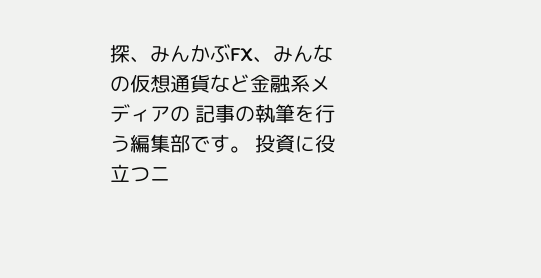探、みんかぶFX、みんなの仮想通貨など金融系メディアの 記事の執筆を行う編集部です。 投資に役立つニ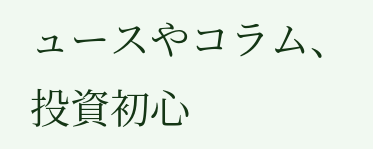ュースやコラム、投資初心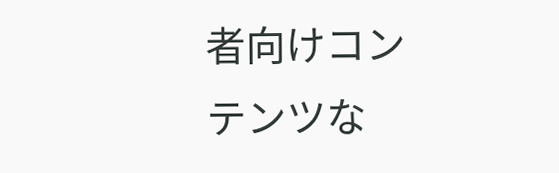者向けコン テンツな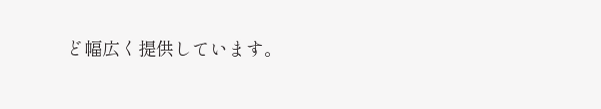ど幅広く提供しています。